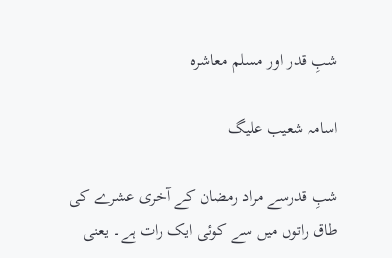شبِ قدر اور مسلم معاشرہ

اسامہ شعیب علیگ

شبِ قدرسے مراد رمضان کے آخری عشرے کی طاق راتوں میں سے کوئی ایک رات ہے۔ یعنی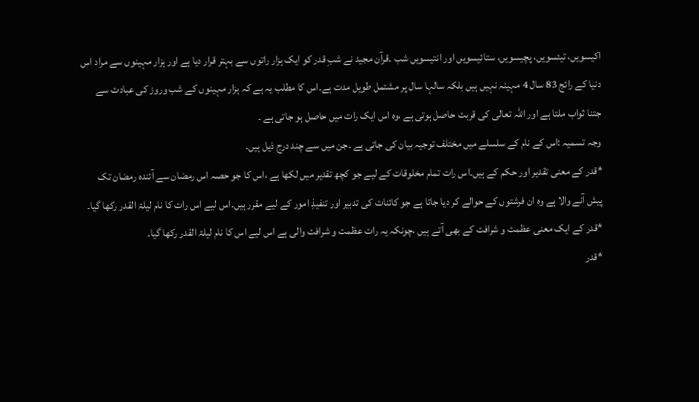اکیسویں، تیئسویں، پچیسویں، ستائیسویں اور انتیسویں شب ۔قرآن مجید نے شبِ قدر کو ایک ہزار راتوں سے بہتر قرار دیا ہے اور ہزار مہینوں سے مراد اس دنیا کے رائج 83 سال 4 مہینہ نہیں ہیں بلکہ سالہا سال پر مشتمل طویل مدت ہے۔اس کا مطلب یہ ہے کہ ہزار مہینوں کے شب وروز کی عبادت سے جتنا ثواب ملتا ہے اور اللہ تعالی کی قربت حاصل ہوتی ہے ،وہ اس ایک رات میں حاصل ہو جاتی ہے ۔
وجہ تسمیہ :اس کے نام کے سلسلے میں مختلف توجیہ بیان کی جاتی ہے ۔جن میں سے چند درج ذیل ہیں۔
*قدر کے معنی تقدیر اور حکم کے ہیں۔اس رات تمام مخلوقات کے لیے جو کچھ تقدیر میں لکھا ہے ،اس کا جو حصہ اس رمضان سے آئندہ رمضان تک پیش آنے والا ہے وہ ان فرشتوں کے حوالے کر دیا جاتا ہے جو کائنات کی تدبیر اور تنفیذِ امور کے لیے مقرر ہیں۔اس لیے اس رات کا نام لیلۃ القدر رکھا گیا۔
*قدر کے ایک معنی عظمت و شرافت کے بھی آتے ہیں ،چونکہ یہ رات عظمت و شرافت والی ہے اس لیے اس کا نام لیلۃ القدر رکھا گیا۔
*قدر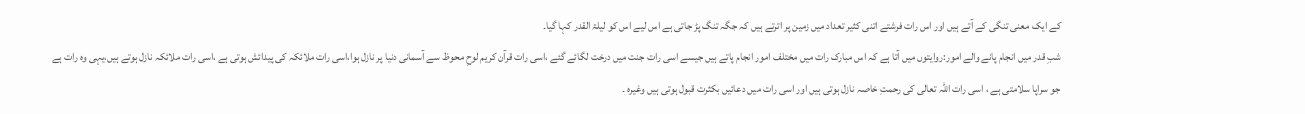کے ایک معنی تنگی کے آتے ہیں اور اس رات فرشتے اتنی کثیر تعداد میں زمین پر اترتے ہیں کہ جگہ تنگ پڑ جاتی ہے اس لیے اس کو لیلۃ القدر کہا گیا۔
شبِ قدر میں انجام پانے والے امور:روایتوں میں آتا ہے کہ اس مبارک رات میں مختلف امور انجام پاتے ہیں جیسے اسی رات جنت میں درخت لگائے گئے ،اسی رات قرآن کریم لوحِ محوظ سے آسمانی دنیا پر نازل ہوا،اسی رات ملائکہ کی پیدائش ہوتی ہے ،اسی رات ملائکہ نازل ہوتے ہیں،یہی وہ رات ہے جو سراپا سلامتی ہے ، اسی رات اللہ تعالی کی رحمتِ خاصہ نازل ہوتی ہیں اور اسی رات میں دعائیں بکثرت قبول ہوتی ہیں وغیرہ ۔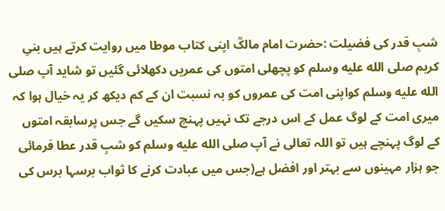شبِ قدر کی فضیلت :حضرت امام مالکؒ اپنی کتاب موطا میں روایت کرتے ہیں بنیِ کریم صلى الله عليه وسلم کو پچھلی امتوں کی عمریں دکھلائی گئیں تو شاید آپ صلى الله عليه وسلم کواپنی امت کی عمروں کو بہ نسبت ان کے کم دیکھ کر یہ خیال ہوا کہ میری امت کے لوگ عمل کے اس درجے تک نہیں پہنچ سکیں گے جس پرسابقہ امتوں کے لوگ پہنچے ہیں تو اللہ تعالی نے آپ صلى الله عليه وسلم کو شبِ قدر عطا فرمائی جو ہزار مہینوں سے بہتر اور افضل ہے(جس میں عبادت کرنے کا ثواب برسہا برس کی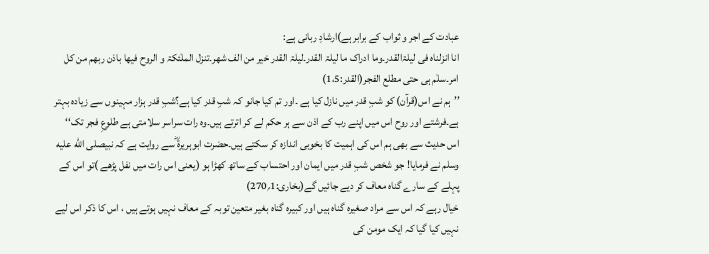عبادت کے اجر و ثواب کے برابر ہے)ارشادِ ربانی ہے:
انا انزلناہ فی لیلۃالقدر۔وما ادراک ما لیلۃ القدر۔لیلۃ القدر خیر من الف شھر۔تنزل الملٰئکۃ و الروح فیھا باذن ربھم من کل امر۔سلٰم ہی حتی مطلع الفجر(القدر:1،5)
’’ہم نے اس(قرآن) کو شبِ قدر میں نازل کیا ہے ۔اور تم کیا جانو کہ شبِ قدر کیا ہے؟شبِ قدر ہزار مہینوں سے زیادہ بہتر ہے۔فرشتے اور روح اس میں اپنے رب کے اذن سے ہر حکم لے کر اترتے ہیں۔وہ رات سراسر سلامتی ہے طلوعِ فجر تک‘‘
اس حدیث سے بھی ہم اس کی اہمیت کا بخوبی اندازہ کر سکتے ہیں۔حضرت ابوہریرۃؓ سے روایت ہے کہ نبیصلى الله عليه وسلم نے فرمایا! جو شخص شبِ قدر میں ایمان اور احتساب کے ساتھ کھڑا ہو (یعنی اس رات میں نفل پڑھے )تو اس کے پہلے کے سارے گناہ معاف کر دیے جائیں گے(بخاری:1؍270)
خیال رہے کہ اس سے مراد صغیرہ گناہ ہیں اور کبیرہ گناہ بغیر متعین توبہ کے معاف نہیں ہوتے ہیں ، اس کا ذکر اس لیے نہیں کیا گیا کہ ایک مومن کی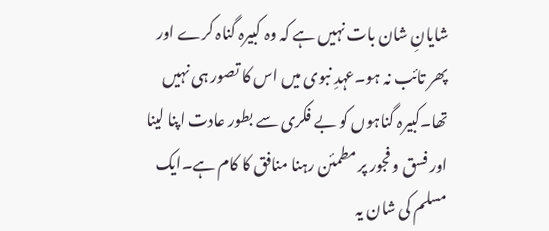شایانِ شان بات نہیں ہے کہ وہ کبیرہ گناہ کرے اور پھر تائب نہ ہو۔عہدِ نبوی میں اس کا تصور ہی نہیں تھا۔کبیرہ گناہوں کو بے فکری سے بطور عادت اپنا لینا اور فسق و فجور پر مطمئن رہنا منافق کا کام ہے۔ایک مسلم کی شان یہ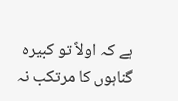ہے کہ اولاً تو کبیرہ گناہوں کا مرتکب نہ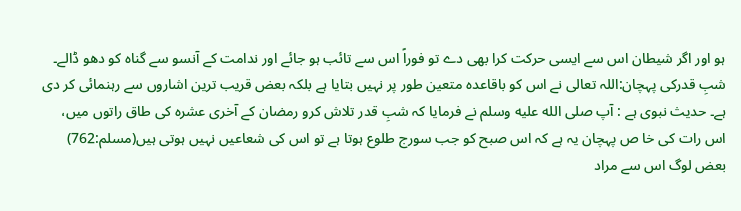ہو اور اگر شیطان اس سے ایسی حرکت کرا بھی دے تو فوراً اس سے تائب ہو جائے اور ندامت کے آنسو سے گناہ کو دھو ڈالے۔
شبِ قدرکی پہچان:اللہ تعالی نے اس کو باقاعدہ متعین طور پر نہیں بتایا ہے بلکہ بعض قریب ترین اشاروں سے رہنمائی کر دی ہے۔ حدیث نبوی ہے : آپ صلى الله عليه وسلم نے فرمایا کہ شبِ قدر تلاش کرو رمضان کے آخری عشرہ کی طاق راتوں میں، اس رات کی خا ص پہچان یہ ہے کہ اس صبح کو جب سورج طلوع ہوتا ہے تو اس کی شعاعیں نہیں ہوتی ہیں(مسلم:762)
بعض لوگ اس سے مراد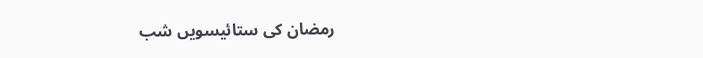رمضان کی ستائیسویں شب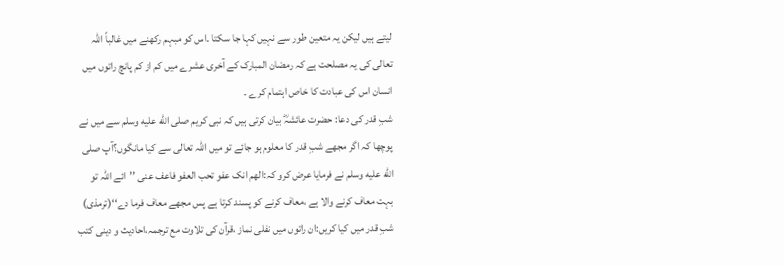لیتے ہیں لیکن یہ متعین طور سے نہیں کہا جا سکتا ۔اس کو مبہم رکھنے میں غالباً اللہ تعالی کی یہ مصلحت ہے کہ رمضان المبارک کے آخری عشرے میں کم از کم پانچ راتوں میں انسان اس کی عبادت کا خاص اہتمام کرے ۔
شبِ قدر کی دعا: حضرت عائشہؓ بیان کرتی ہیں کہ نبی کریم صلى الله عليه وسلم سے میں نے پوچھا کہ اگر مجھے شبِ قدر کا معلوم ہو جائے تو میں اللہ تعالی سے کیا مانگوں؟آپ صلى الله عليه وسلم نے فرمایا عرض کرو کہ:الھم انک عفو تحب العفو فاعف عنی ’’ائے اللہ تو بہت معاف کرنے والا ہے ،معاف کرنے کو پسند کرتا ہے پس مجھے معاف فرما دے‘‘(ترمذی)
شبِ قدر میں کیا کریں:ان راتوں میں نفلی نماز ،قرآن کی تلاوت مع ترجمہ،احادیث و دینی کتب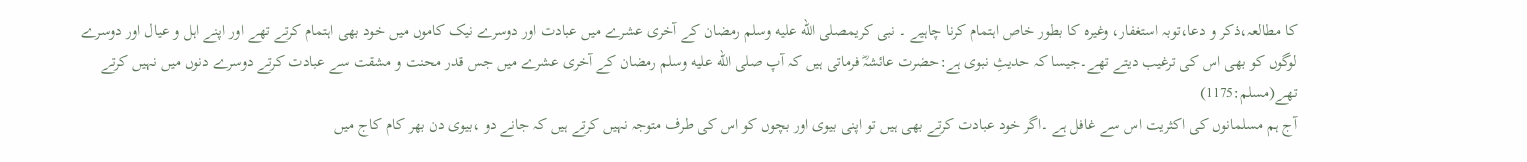کا مطالعہ،ذکر و دعا،توبہ استغفار، وغیرہ کا بطور خاص اہتمام کرنا چاہیے ۔ نبی کریمصلى الله عليه وسلم رمضان کے آخری عشرے میں عبادت اور دوسرے نیک کاموں میں خود بھی اہتمام کرتے تھے اور اپنے اہل و عیال اور دوسرے لوگوں کو بھی اس کی ترغیب دیتے تھے۔جیسا کہ حدیثِ نبوی ہے:حضرت عائشہؓ فرماتی ہیں کہ آپ صلى الله عليه وسلم رمضان کے آخری عشرے میں جس قدر محنت و مشقت سے عبادت کرتے دوسرے دنوں میں نہیں کرتے تھے(مسلم:1175)
آج ہم مسلمانوں کی اکثریت اس سے غافل ہے ۔اگر خود عبادت کرتے بھی ہیں تو اپنی بیوی اور بچوں کو اس کی طرف متوجہ نہیں کرتے ہیں کہ جانے دو ،بیوی دن بھر کام کاج میں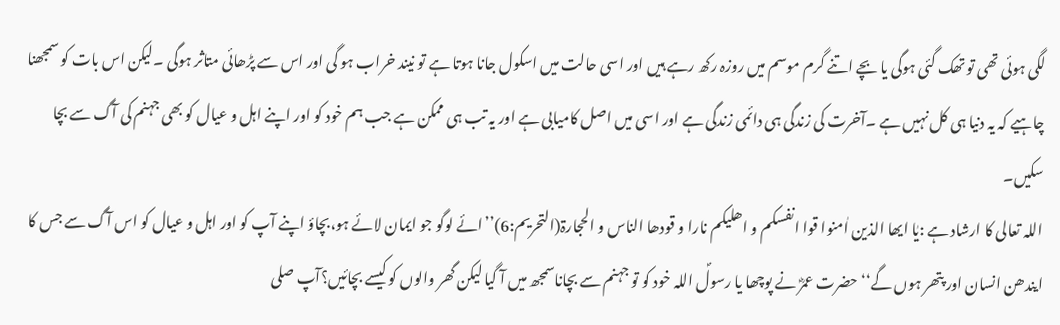لگی ہوئی تھی تو تھک گئی ہوگی یا بچے اتنے گرم موسم میں روزہ رکھ رہے ہیں اور اسی حالت میں اسکول جانا ہوتا ہے تو نیند خراب ہو گی اور اس سے پڑھائی متاثر ہوگی ۔لیکن اس بات کو سمجھنا چاہیے کہ یہ دنیا ہی کل نہیں ہے ۔آخرت کی زندگی ہی دائمی زندگی ہے اور اسی میں اصل کامیابی ہے اور یہ تب ہی ممکن ہے جب ہم خود کو اور اپنے اہل و عیال کو بھی جہنم کی آگ سے بچا سکیں۔
اللہ تعالی کا ارشاد ہے :یٰا ایھا الذین اٰمنوا قوا انفسکم و اھلیکم نارا و قودھا الناس و الحجارۃ(التحریم:6)’’ائے لوگو جو ایمان لائے ہو،بچاؤ اپنے آپ کو اور اہل و عیال کو اس آگ سے جس کا ایندھن انسان اور پتھر ہوں گے‘‘ حضرت عمرؓ نے پوچھا یا رسولؐ اللہ خود کو تو جہنم سے بچاناسمجھ میں آ گیا لیکن گھر والوں کو کیسے بچائیں؟آپ صلى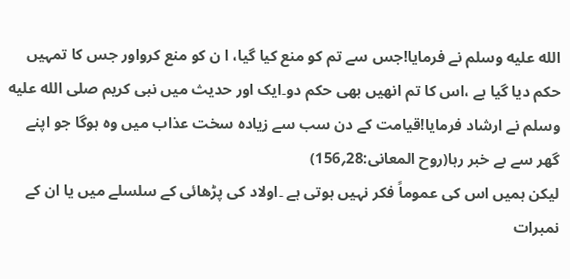الله عليه وسلم نے فرمایا!جس سے تم کو منع کیا گیا، ا ن کو منع کرواور جس کا تمہیں حکم دیا گیا ہے ،اس کا تم انھیں بھی حکم دو۔ایک اور حدیث میں نبی کریم صلى الله عليه وسلم نے ارشاد فرمایا!قیامت کے دن سب سے زیادہ سخت عذاب میں وہ ہوگا جو اپنے گھر سے بے خبر رہا(روح المعانی:28؍156)
لیکن ہمیں اس کی عموماً فکر نہیں ہوتی ہے ۔اولاد کی پڑھائی کے سلسلے میں یا ان کے نمبرات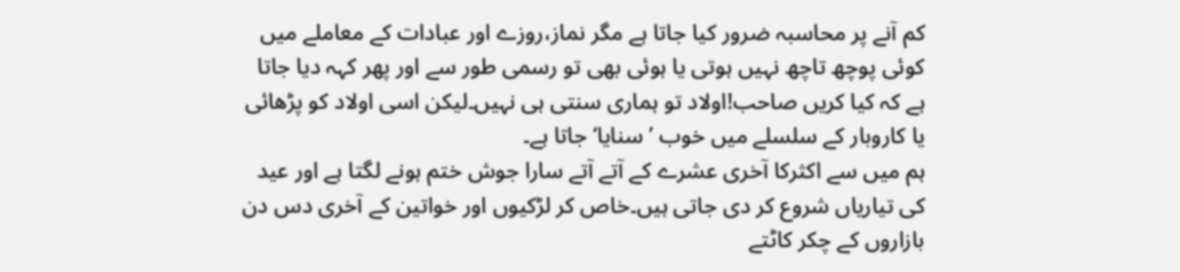کم آنے پر محاسبہ ضرور کیا جاتا ہے مگر نماز،روزے اور عبادات کے معاملے میں کوئی پوچھ تاچھ نہیں ہوتی یا ہوئی بھی تو رسمی طور سے اور پھر کہہ دیا جاتا ہے کہ کیا کریں صاحب!اولاد تو ہماری سنتی ہی نہیں۔لیکن اسی اولاد کو پڑھائی یا کاروبار کے سلسلے میں خوب ’سنایا‘ جاتا ہے۔
ہم میں سے اکثرکا آخری عشرے کے آتے آتے سارا جوش ختم ہونے لگتا ہے اور عید کی تیاریاں شروع کر دی جاتی ہیں۔خاص کر لڑکیوں اور خواتین کے آخری دس دن بازاروں کے چکر کاٹتے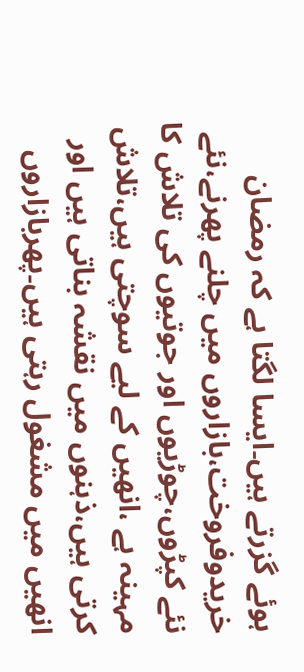ہوئے گزرتے ہیں۔ایسا لگتا ہے کہ رمضان خریدوفروخت،بازاروں میں چلنے پھرنے،نئے نئے کپڑوں،چوڑیوں اور جوتیوں کی تلاش کا مہینہ ہے ،انھیں کے لیے سوچتی ہیں،تلاش کرتی ہیں،ذہنوں میں نقشہ بناتی ہیں اور انھیں میں مشغول رہتی ہیں۔پھربازاروں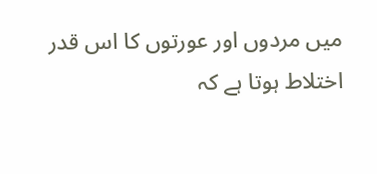میں مردوں اور عورتوں کا اس قدر اختلاط ہوتا ہے کہ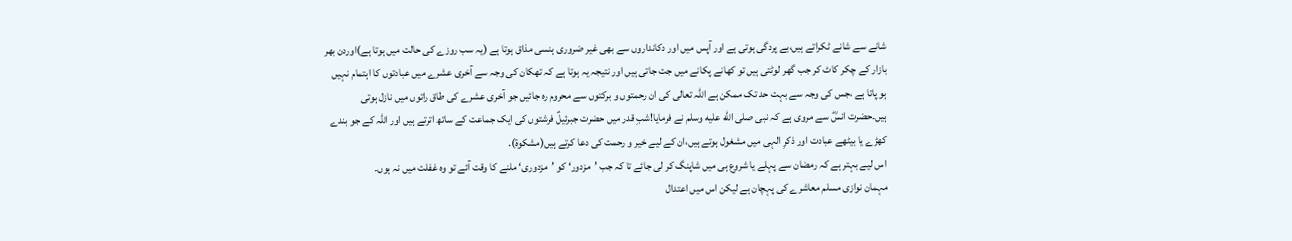شانے سے شانے ٹکراتے ہیں،بے پردگی ہوتی ہے اور آپس میں اور دکانداروں سے بھی غیر ضروری ہنسی مذاق ہوتا ہے (یہ سب روزے کی حالت میں ہوتا ہے)اوردن بھر بازار کے چکر کاٹ کر جب گھر لوٹتی ہیں تو کھانے پکانے میں جت جاتی ہیں اور نتیجہ یہ ہوتا ہے کہ تھکان کی وجہ سے آخری عشرے میں عبادتوں کا اہتمام نہیں ہو پاتا ہے ،جس کی وجہ سے بہت حد تک ممکن ہے اللہ تعالی کی ان رحمتوں و برکتوں سے محروم رہ جائیں جو آخری عشرے کی طاق راتوں میں نازل ہوتی ہیں۔حضرت انسؓ سے مروی ہے کہ نبی صلى الله عليه وسلم نے فرمایا!شبِ قدر میں حضرت جبرئیلؑ فرشتوں کی ایک جماعت کے ساتھ اترتے ہیں اور اللہ کے جو بندے کھڑے یا بیٹھے عبادت اور ذکرِ الہی میں مشغول ہوتے ہیں،ان کے لیے خیر و رحمت کی دعا کرتے ہیں(مشکوۃ).
اس لیے بہتر ہے کہ رمضان سے پہلے یا شروع ہی میں شاپنگ کر لی جائے تا کہ جب ’مزدور‘ کو ’مزدوری‘ ملنے کا وقت آئے تو وہ غفلت میں نہ ہوں۔
مہمان نوازی مسلم معاشرے کی پہچان ہے لیکن اس میں اعتدال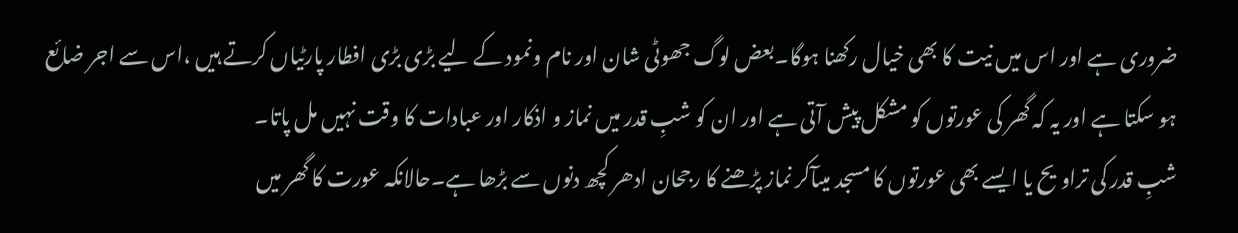ضروری ہے اور اس میں نیت کا بھی خیال رکھنا ہوگا۔بعض لوگ جھوٹی شان اور نام ونمود کے لیے بڑی بڑی افطار پارٹیاں کرتے ہیں ،اس سے اجر ضائع ہو سکتا ہے اور یہ کہ گھر کی عورتوں کو مشکل پیش آتی ہے اور ان کو شبِ قدر میں نماز و اذکار اور عبادات کا وقت نہیں مل پاتا۔
شبِ قدر کی تراویح یا ایسے بھی عورتوں کا مسجد میںآکر نماز پڑھنے کا رجحان ادھر کچھ دنوں سے بڑھا ہے۔حالانکہ عورت کا گھر میں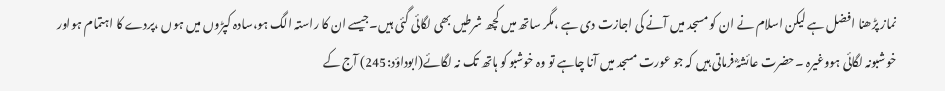نماز پڑھنا افضل ہے لیکن اسلام نے ان کو مسجد میں آنے کی اجازت دی ہے ،مگر ساتھ میں کچھ شرطیں بھی لگائی گئی ہیں۔جیسے ان کا راستہ الگ ہو،سادہ کپڑوں میں ہوں ،پردے کا اہتمام ہواور خوشبونہ لگائی ہووغیرہ ۔حضرت عائشہؓ فرماتی ہیں کہ جو عورت مسجد میں آنا چاہے تو وہ خوشبو کو ہاتھ تک نہ لگائے(ابوداؤد:245) آج کے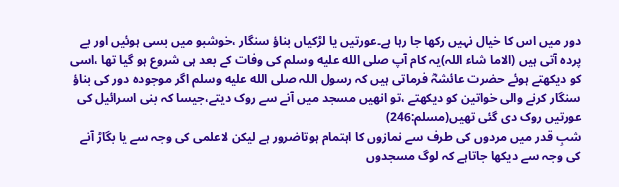دور میں اس کا خیال نہیں رکھا جا رہا ہے۔عورتیں یا لڑکیاں بناؤ سنگار ،خوشبو میں بسی ہوئیں اور بے پردہ آتی ہیں (الاما شاء اللہ)یہ کام آپ صلى الله عليه وسلم کی وفات کے بعد ہی شروع ہو گیا تھا ،اسی کو دیکھتے ہوئے حضرت عائشہؓ فرماتی ہیں کہ رسول اللہ صلى الله عليه وسلم اگر موجودہ دور کی بناؤ سنگار کرنے والی خواتین کو دیکھتے ،تو انھیں مسجد میں آنے سے روک دیتے،جیسا کہ بنی اسرائیل کی عورتیں روک دی گئی تھیں(مسلم:246)
شبِ قدر میں مردوں کی طرف سے نمازوں کا اہتمام ہوتاضرور ہے لیکن لاعلمی کی وجہ سے یا بگاڑ آنے کی وجہ سے دیکھا جاتاہے کہ لوگ مسجدوں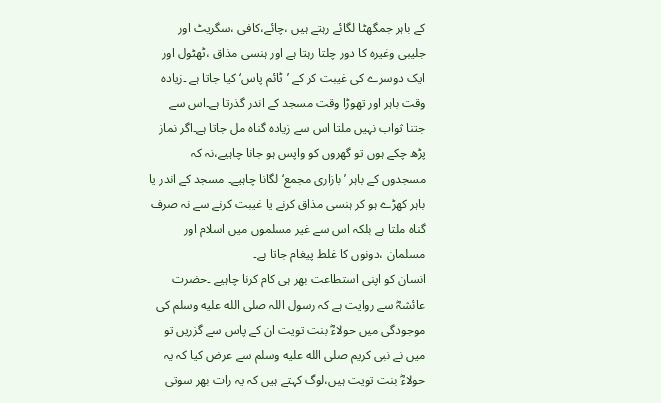کے باہر جمگھٹا لگائے رہتے ہیں ،چائے،کافی ،سگریٹ اور جلیبی وغیرہ کا دور چلتا رہتا ہے اور ہنسی مذاق ،ٹھٹول اور ایک دوسرے کی غیبت کر کے ’ٹائم پاس‘ کیا جاتا ہے ۔زیادہ وقت باہر اور تھوڑا وقت مسجد کے اندر گذرتا ہے۔اس سے جتنا ثواب نہیں ملتا اس سے زیادہ گناہ مل جاتا ہے۔اگر نماز پڑھ چکے ہوں تو گھروں کو واپس ہو جانا چاہیے،نہ کہ مسجدوں کے باہر ’بازاری مجمع‘ لگانا چاہیے۔ مسجد کے اندر یا باہر کھڑے ہو کر ہنسی مذاق کرنے یا غیبت کرنے سے نہ صرف گناہ ملتا ہے بلکہ اس سے غیر مسلموں میں اسلام اور مسلمان ،دونوں کا غلط پیغام جاتا ہے۔
انسان کو اپنی استطاعت بھر ہی کام کرنا چاہیے ۔حضرت عائشہؓ سے روایت ہے کہ رسول اللہ صلى الله عليه وسلم کی موجودگی میں حولاءؓ بنت تویت ان کے پاس سے گزریں تو میں نے نبی کریم صلى الله عليه وسلم سے عرض کیا کہ یہ حولاءؓ بنت تویت ہیں،لوگ کہتے ہیں کہ یہ رات بھر سوتی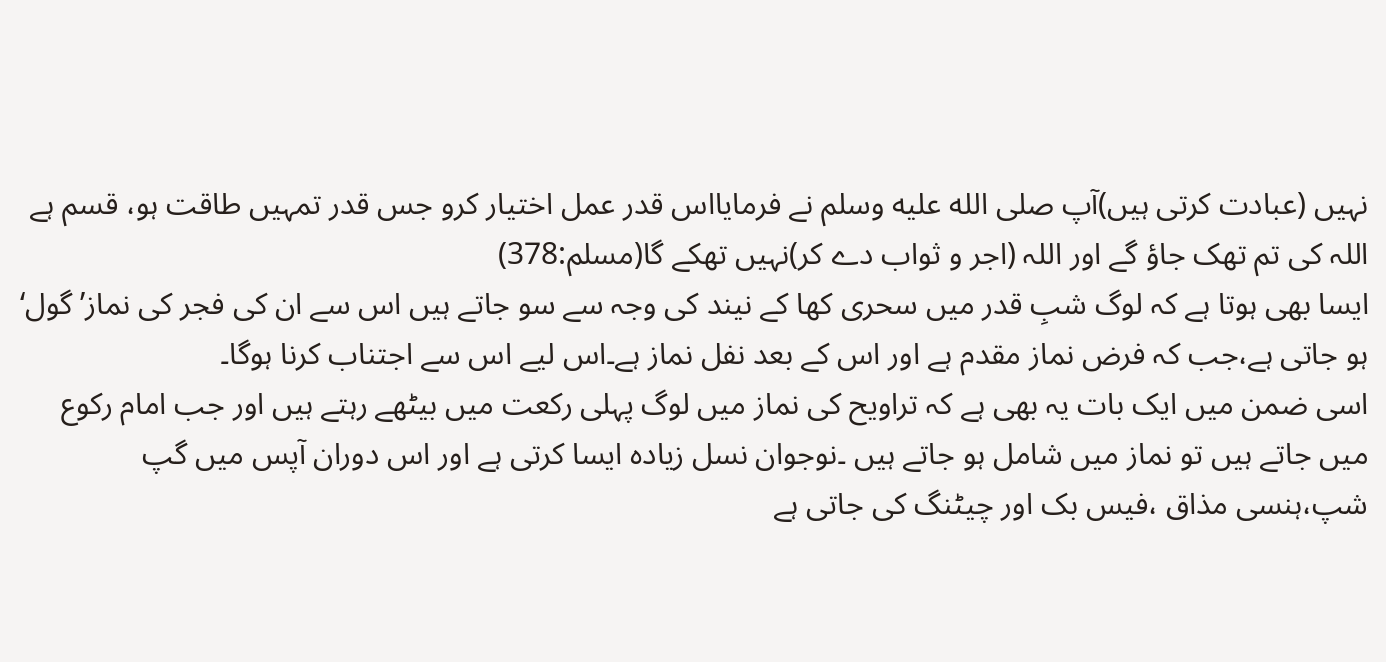نہیں (عبادت کرتی ہیں)آپ صلى الله عليه وسلم نے فرمایااس قدر عمل اختیار کرو جس قدر تمہیں طاقت ہو، قسم ہے اللہ کی تم تھک جاؤ گے اور اللہ (اجر و ثواب دے کر)نہیں تھکے گا(مسلم:378)
ایسا بھی ہوتا ہے کہ لوگ شبِ قدر میں سحری کھا کے نیند کی وجہ سے سو جاتے ہیں اس سے ان کی فجر کی نماز’ گول‘ ہو جاتی ہے،جب کہ فرض نماز مقدم ہے اور اس کے بعد نفل نماز ہے۔اس لیے اس سے اجتناب کرنا ہوگا۔
اسی ضمن میں ایک بات یہ بھی ہے کہ تراویح کی نماز میں لوگ پہلی رکعت میں بیٹھے رہتے ہیں اور جب امام رکوع میں جاتے ہیں تو نماز میں شامل ہو جاتے ہیں ۔نوجوان نسل زیادہ ایسا کرتی ہے اور اس دوران آپس میں گپ شپ،ہنسی مذاق ،فیس بک اور چیٹنگ کی جاتی ہے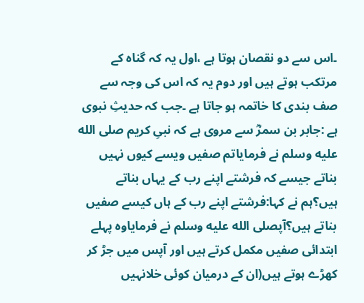۔اس سے دو نقصان ہوتا ہے ،اول یہ کہ گناہ کے مرتکب ہوتے ہیں اور دوم یہ کہ اس کی وجہ سے صف بندی کا خاتمہ ہو جاتا ہے ۔جب کہ حدیثِ نبوی ہے :جابر بن سمرؓ سے مروی ہے کہ نبیِ کریم صلى الله عليه وسلم نے فرمایاتم صفیں ویسے کیوں نہیں بناتے جیسے کہ فرشتے اپنے رب کے یہاں بناتے ہیں؟ہم نے کہا:فرشتے اپنے رب کے ہاں کیسے صفیں بناتے ہیں؟آپصلى الله عليه وسلم نے فرمایاوہ پہلے ابتدائی صفیں مکمل کرتے ہیں اور آپس میں جڑ کر کھڑے ہوتے ہیں(ان کے درمیان کوئی خلانہیں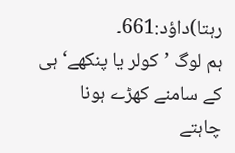رہتا)داؤد:661۔
ہم لوگ ’کولر یا پنکھے‘ ہی کے سامنے کھڑے ہونا چاہتے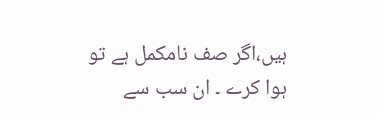ہیں،اگر صف نامکمل ہے تو ہوا کرے ۔ ان سب سے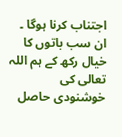اجتناب کرنا ہوگا ۔
ان سب باتوں کا خیال رکھ کے ہم اللہ تعالی کی خوشنودی حاصل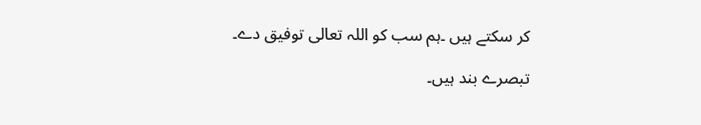کر سکتے ہیں ۔ہم سب کو اللہ تعالی توفیق دے۔

تبصرے بند ہیں۔